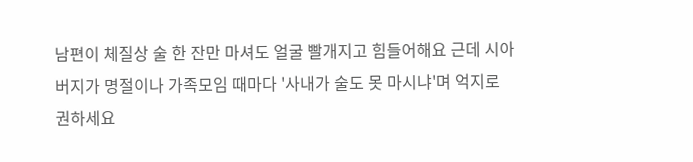남편이 체질상 술 한 잔만 마셔도 얼굴 빨개지고 힘들어해요 근데 시아버지가 명절이나 가족모임 때마다 '사내가 술도 못 마시냐'며 억지로 권하세요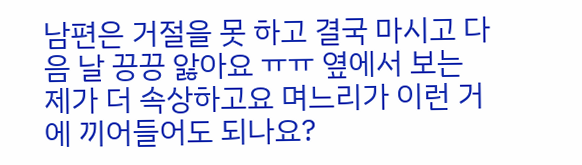남편은 거절을 못 하고 결국 마시고 다음 날 끙끙 앓아요 ㅠㅠ 옆에서 보는 제가 더 속상하고요 며느리가 이런 거에 끼어들어도 되나요?